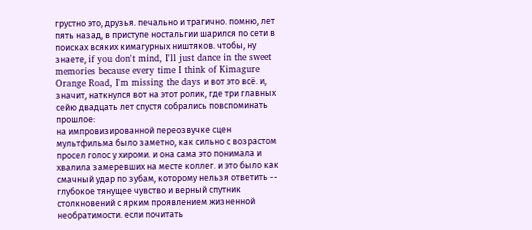грустно это, друзья. печально и трагично. помню, лет пять назад, в приступе ностальгии шарился по сети в поисках всяких кимагурных ништяков. чтобы, ну знаете, if you don't mind, I'll just dance in the sweet memories because every time I think of Kimagure Orange Road, I'm missing the days и вот это всё. и, значит, наткнулся вот на этот ролик, где три главных сейю двадцать лет спустя собрались повспоминать прошлое:
на импровизированной переозвучке сцен мультфильма было заметно, как сильно с возрастом просел голос у хироми. и она сама это понимала и хвалила замеревших на месте коллег. и это было как смачный удар по зубам, которому нельзя ответить -- глубокое тянущее чувство и верный спутник столкновений с ярким проявлением жизненной необратимости. если почитать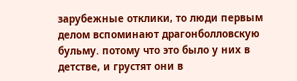зарубежные отклики, то люди первым делом вспоминают драгонболловскую бульму. потому что это было у них в детстве, и грустят они в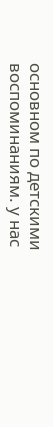основном по детскими воспоминаниям. у нас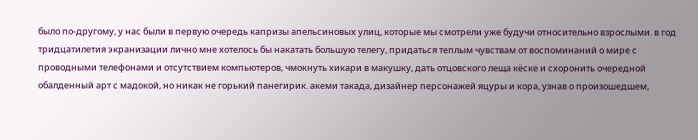было по-другому, у нас были в первую очередь капризы апельсиновых улиц, которые мы смотрели уже будучи относительно взрослыми. в год тридцатилетия экранизации лично мне хотелось бы накатать большую телегу, придаться теплым чувствам от воспоминаний о мире с проводными телефонами и отсутствием компьютеров, чмокнуть хикари в макушку, дать отцовского леща кёске и схоронить очередной обалденный арт с мадокой, но никак не горький панегирик. акеми такада, дизайнер персонажей яцуры и кора, узнав о произошедшем,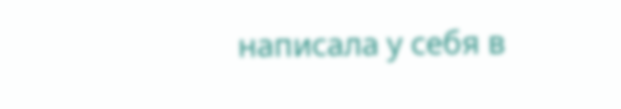написала у себя в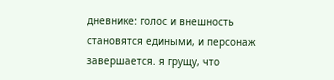дневнике: голос и внешность становятся едиными, и персонаж завершается. я грущу, что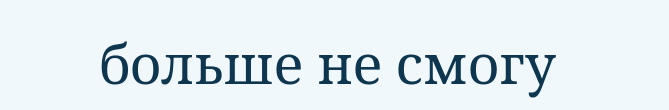больше не смогу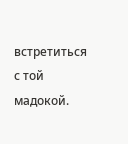встретиться с той мадокой.